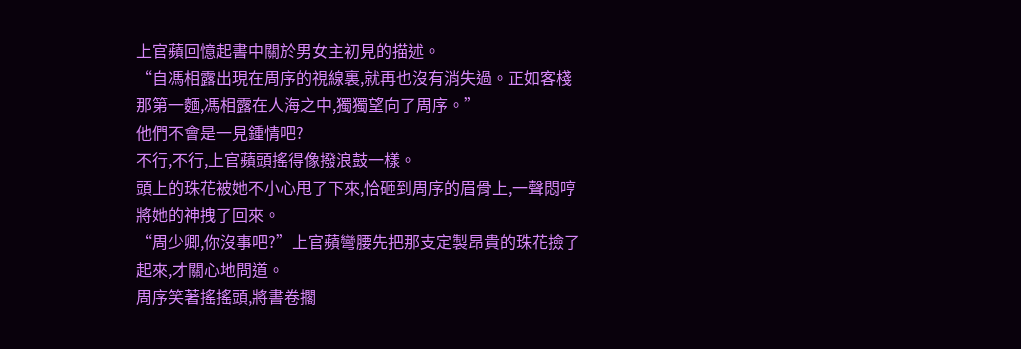上官蘋回憶起書中關於男女主初見的描述。
“自馮相露出現在周序的視線裏,就再也沒有消失過。正如客棧那第一麵,馮相露在人海之中,獨獨望向了周序。”
他們不會是一見鍾情吧?
不行,不行,上官蘋頭搖得像撥浪鼓一樣。
頭上的珠花被她不小心甩了下來,恰砸到周序的眉骨上,一聲悶哼將她的神拽了回來。
“周少卿,你沒事吧?”上官蘋彎腰先把那支定製昂貴的珠花撿了起來,才關心地問道。
周序笑著搖搖頭,將書卷擱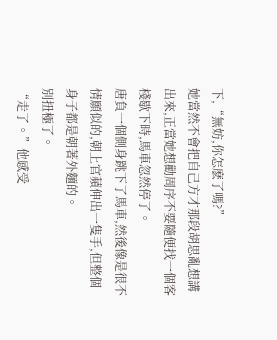下,“無妨,你怎麽了嗎?”
她當然不會把自己方才那段胡思亂想講出來,正當她想勸周序不要隨便找一個客棧歇下時,馬車忽然停了。
唐負一個側身跳下了馬車,然後像是很不情願似的,朝上官蘋伸出一隻手,但整個身子都是朝著外麵的。
別扭極了。
“走了。”他感受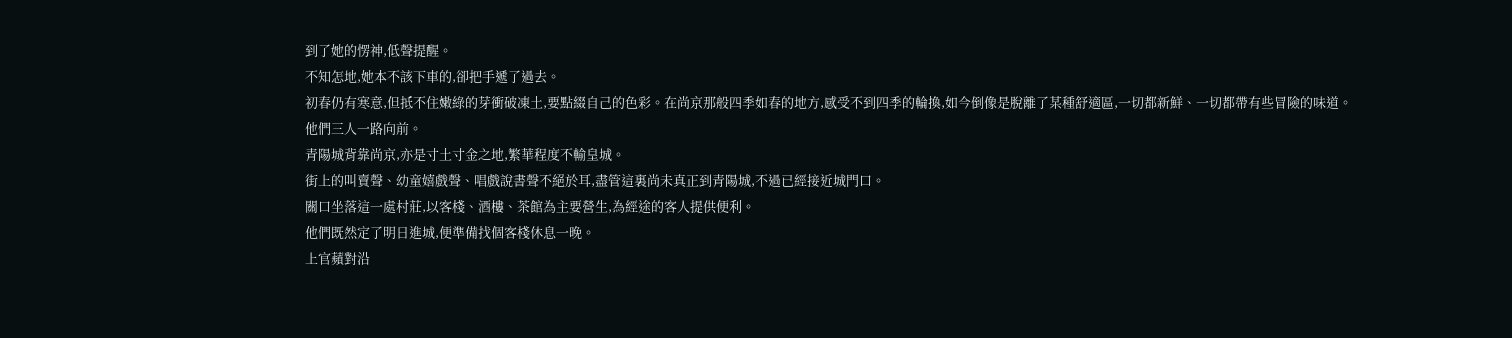到了她的愣神,低聲提醒。
不知怎地,她本不該下車的,卻把手遞了過去。
初春仍有寒意,但抵不住嫩綠的芽衝破凍土,要點綴自己的色彩。在尚京那般四季如春的地方,感受不到四季的輪換,如今倒像是脫離了某種舒適區,一切都新鮮、一切都帶有些冒險的味道。
他們三人一路向前。
青陽城背靠尚京,亦是寸土寸金之地,繁華程度不輸皇城。
街上的叫賣聲、幼童嬉戲聲、唱戲說書聲不絕於耳,盡管這裏尚未真正到青陽城,不過已經接近城門口。
關口坐落這一處村莊,以客棧、酒樓、茶館為主要營生,為經途的客人提供便利。
他們既然定了明日進城,便準備找個客棧休息一晚。
上官蘋對沿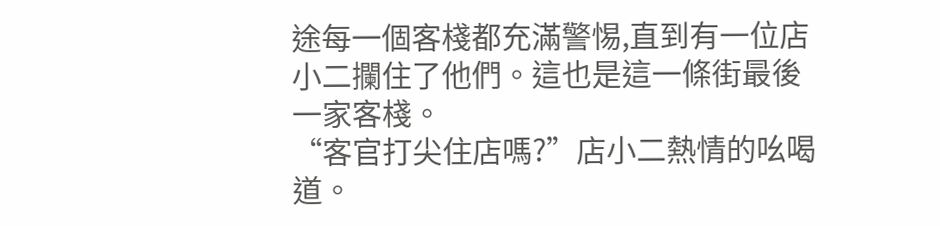途每一個客棧都充滿警惕,直到有一位店小二攔住了他們。這也是這一條街最後一家客棧。
“客官打尖住店嗎?”店小二熱情的吆喝道。